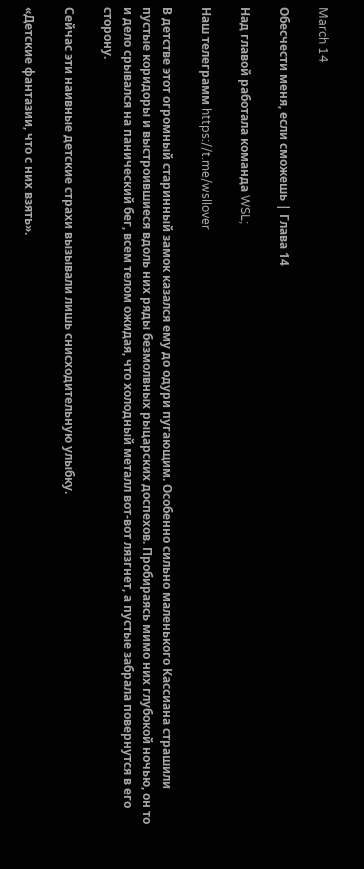March 14

Обесчести меня, если сможешь | Глава 14

Над главой работала команда WSL;

Наш телеграмм https://t.me/wsllover

В детстве этот огромный старинный замок казался ему до одури пугающим. Особенно сильно маленького Кассиана страшили пустые коридоры и выстроившиеся вдоль них ряды безмолвных рыцарских доспехов. Пробираясь мимо них глубокой ночью, он то и дело срывался на панический бег, всем телом ожидая, что холодный металл вот-вот лязгнет, а пустые забрала повернутся в его сторону.

Сейчас эти наивные детские страхи вызывали лишь снисходительную улыбку.

«Детские фантазии, что с них взять».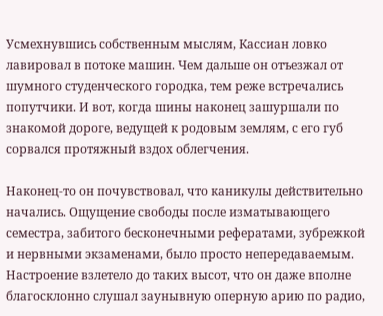Усмехнувшись собственным мыслям, Кассиан ловко лавировал в потоке машин. Чем дальше он отъезжал от шумного студенческого городка, тем реже встречались попутчики. И вот, когда шины наконец зашуршали по знакомой дороге, ведущей к родовым землям, с его губ сорвался протяжный вздох облегчения.

Наконец-то он почувствовал, что каникулы действительно начались. Ощущение свободы после изматывающего семестра, забитого бесконечными рефератами, зубрежкой и нервными экзаменами, было просто непередаваемым. Настроение взлетело до таких высот, что он даже вполне благосклонно слушал заунывную оперную арию по радио,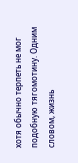хотя обычно терпеть не мог подобную тягомотину. Одним словом, жизнь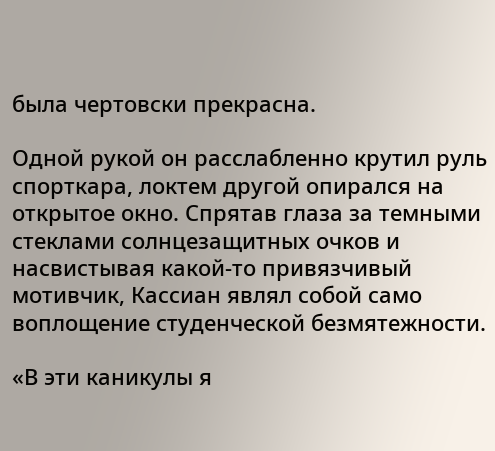была чертовски прекрасна.

Одной рукой он расслабленно крутил руль спорткара, локтем другой опирался на открытое окно. Спрятав глаза за темными стеклами солнцезащитных очков и насвистывая какой-то привязчивый мотивчик, Кассиан являл собой само воплощение студенческой безмятежности.

«В эти каникулы я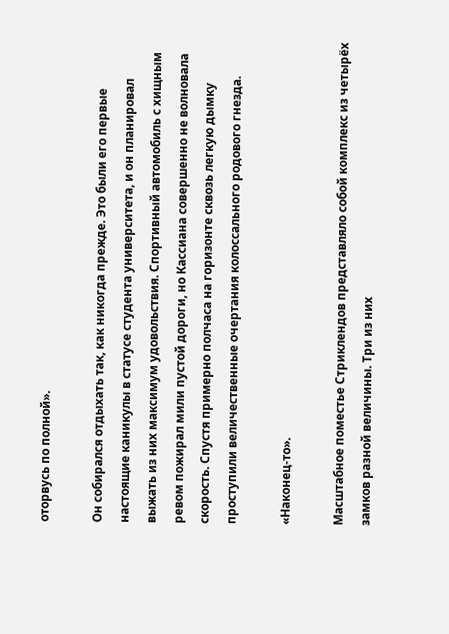оторвусь по полной».

Он собирался отдыхать так, как никогда прежде. Это были его первые настоящие каникулы в статусе студента университета, и он планировал выжать из них максимум удовольствия. Спортивный автомобиль с хищным ревом пожирал мили пустой дороги, но Кассиана совершенно не волновала скорость. Спустя примерно полчаса на горизонте сквозь легкую дымку проступили величественные очертания колоссального родового гнезда.

«Наконец-то».

Масштабное поместье Стриклендов представляло собой комплекс из четырёх замков разной величины. Три из них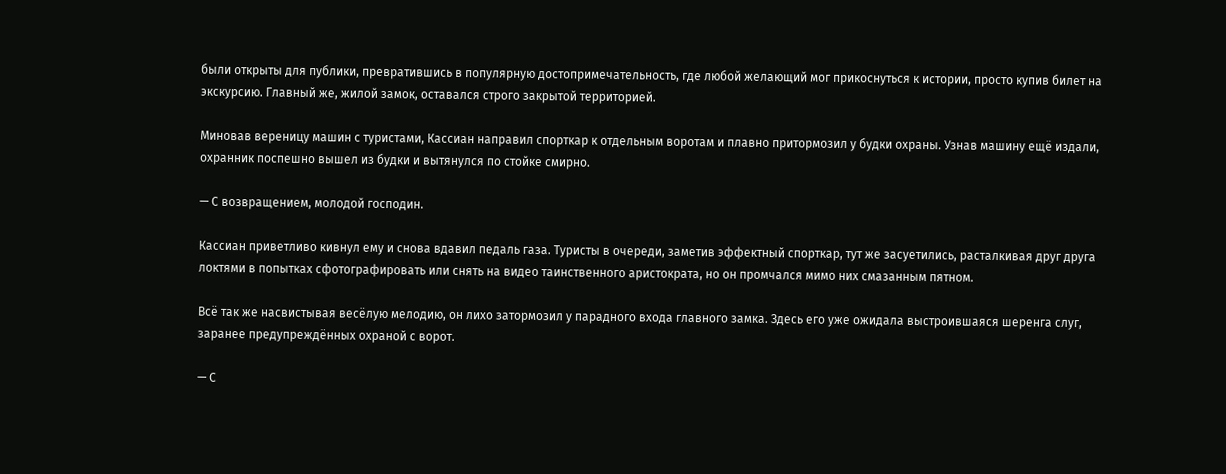были открыты для публики, превратившись в популярную достопримечательность, где любой желающий мог прикоснуться к истории, просто купив билет на экскурсию. Главный же, жилой замок, оставался строго закрытой территорией.

Миновав вереницу машин с туристами, Кассиан направил спорткар к отдельным воротам и плавно притормозил у будки охраны. Узнав машину ещё издали, охранник поспешно вышел из будки и вытянулся по стойке смирно.

— С возвращением, молодой господин.

Кассиан приветливо кивнул ему и снова вдавил педаль газа. Туристы в очереди, заметив эффектный спорткар, тут же засуетились, расталкивая друг друга локтями в попытках сфотографировать или снять на видео таинственного аристократа, но он промчался мимо них смазанным пятном.

Всё так же насвистывая весёлую мелодию, он лихо затормозил у парадного входа главного замка. Здесь его уже ожидала выстроившаяся шеренга слуг, заранее предупреждённых охраной с ворот.

— С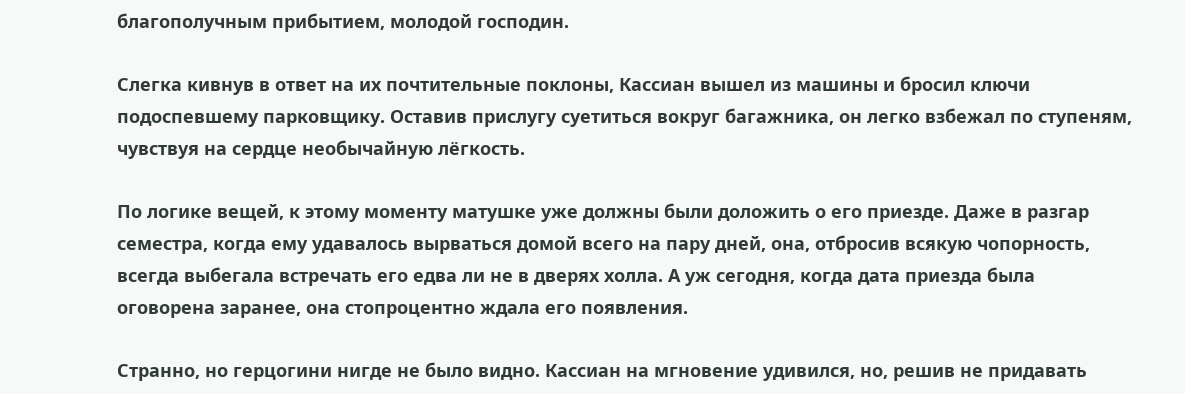благополучным прибытием, молодой господин.

Слегка кивнув в ответ на их почтительные поклоны, Кассиан вышел из машины и бросил ключи подоспевшему парковщику. Оставив прислугу суетиться вокруг багажника, он легко взбежал по ступеням, чувствуя на сердце необычайную лёгкость.

По логике вещей, к этому моменту матушке уже должны были доложить о его приезде. Даже в разгар семестра, когда ему удавалось вырваться домой всего на пару дней, она, отбросив всякую чопорность, всегда выбегала встречать его едва ли не в дверях холла. А уж сегодня, когда дата приезда была оговорена заранее, она стопроцентно ждала его появления.

Странно, но герцогини нигде не было видно. Кассиан на мгновение удивился, но, решив не придавать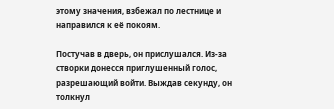этому значения, взбежал по лестнице и направился к её покоям.

Постучав в дверь, он прислушался. Из-за створки донесся приглушенный голос, разрешающий войти. Выждав секунду, он толкнул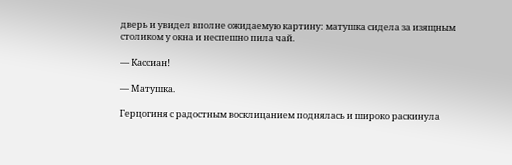дверь и увидел вполне ожидаемую картину: матушка сидела за изящным столиком у окна и неспешно пила чай.

— Кассиан!

— Матушка.

Герцогиня с радостным восклицанием поднялась и широко раскинула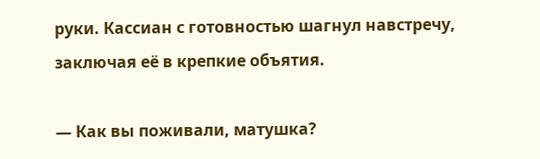руки. Кассиан с готовностью шагнул навстречу, заключая её в крепкие объятия.

— Как вы поживали, матушка?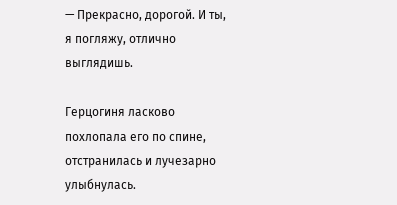— Прекрасно, дорогой. И ты, я погляжу, отлично выглядишь.

Герцогиня ласково похлопала его по спине, отстранилась и лучезарно улыбнулась.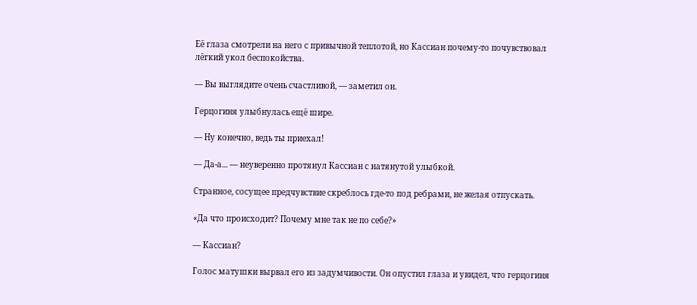Её глаза смотрели на него с привычной теплотой, но Кассиан почему-то почувствовал лёгкий укол беспокойства.

— Вы выглядите очень счастливой, — заметил он.

Герцогиня улыбнулась ещё шире.

— Ну конечно, ведь ты приехал!

— Да-а... — неуверенно протянул Кассиан с натянутой улыбкой.

Странное, сосущее предчувствие скреблось где-то под ребрами, не желая отпускать.

«Да что происходит? Почему мне так не по себе?»

— Кассиан?

Голос матушки вырвал его из задумчивости. Он опустил глаза и увидел, что герцогиня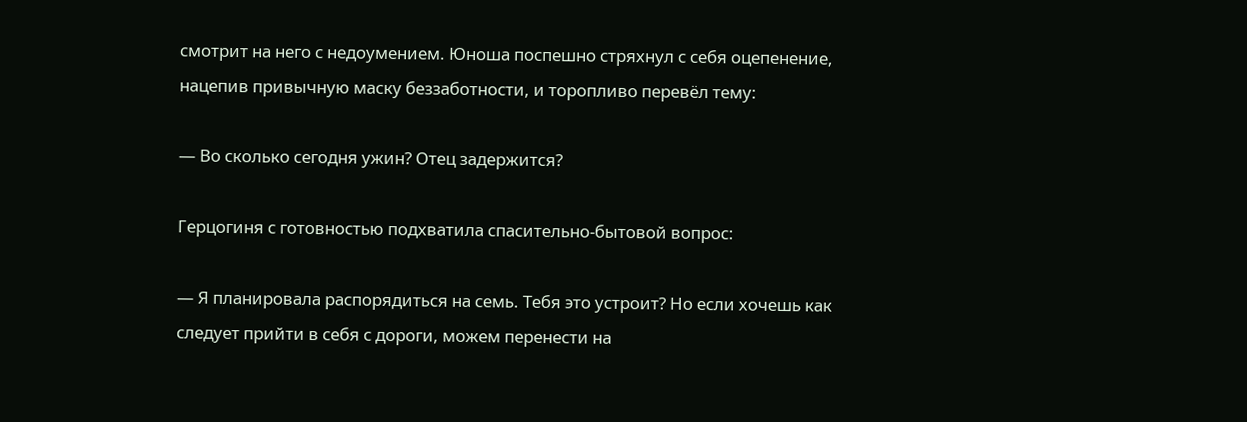смотрит на него с недоумением. Юноша поспешно стряхнул с себя оцепенение, нацепив привычную маску беззаботности, и торопливо перевёл тему:

— Во сколько сегодня ужин? Отец задержится?

Герцогиня с готовностью подхватила спасительно-бытовой вопрос:

— Я планировала распорядиться на семь. Тебя это устроит? Но если хочешь как следует прийти в себя с дороги, можем перенести на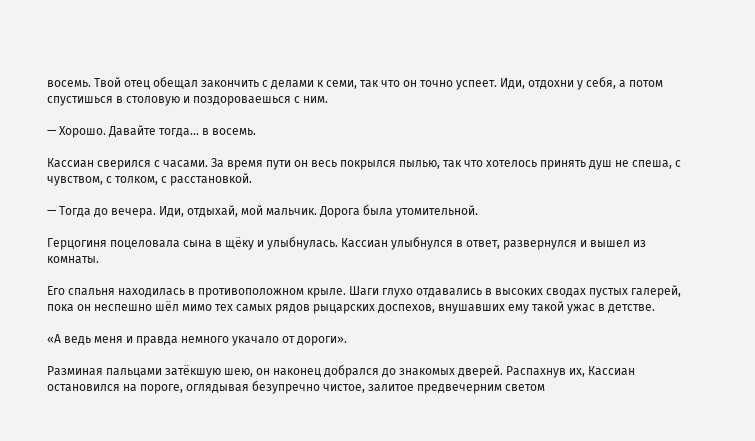восемь. Твой отец обещал закончить с делами к семи, так что он точно успеет. Иди, отдохни у себя, а потом спустишься в столовую и поздороваешься с ним.

— Хорошо. Давайте тогда... в восемь.

Кассиан сверился с часами. За время пути он весь покрылся пылью, так что хотелось принять душ не спеша, с чувством, с толком, с расстановкой.

— Тогда до вечера. Иди, отдыхай, мой мальчик. Дорога была утомительной.

Герцогиня поцеловала сына в щёку и улыбнулась. Кассиан улыбнулся в ответ, развернулся и вышел из комнаты.

Его спальня находилась в противоположном крыле. Шаги глухо отдавались в высоких сводах пустых галерей, пока он неспешно шёл мимо тех самых рядов рыцарских доспехов, внушавших ему такой ужас в детстве.

«А ведь меня и правда немного укачало от дороги».

Разминая пальцами затёкшую шею, он наконец добрался до знакомых дверей. Распахнув их, Кассиан остановился на пороге, оглядывая безупречно чистое, залитое предвечерним светом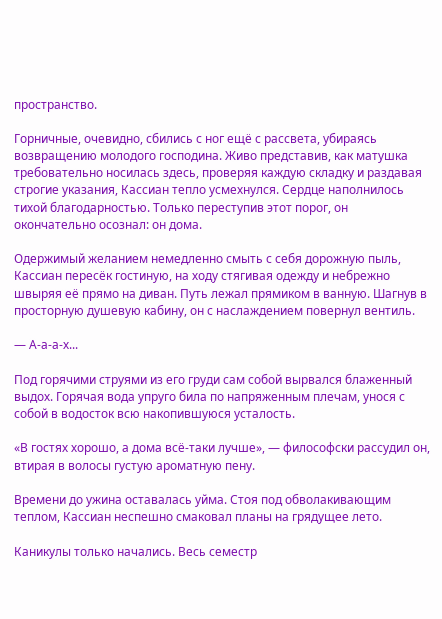пространство.

Горничные, очевидно, сбились с ног ещё с рассвета, убираясь возвращению молодого господина. Живо представив, как матушка требовательно носилась здесь, проверяя каждую складку и раздавая строгие указания, Кассиан тепло усмехнулся. Сердце наполнилось тихой благодарностью. Только переступив этот порог, он окончательно осознал: он дома.

Одержимый желанием немедленно смыть с себя дорожную пыль, Кассиан пересёк гостиную, на ходу стягивая одежду и небрежно швыряя её прямо на диван. Путь лежал прямиком в ванную. Шагнув в просторную душевую кабину, он с наслаждением повернул вентиль.

— А-а-а-х...

Под горячими струями из его груди сам собой вырвался блаженный выдох. Горячая вода упруго била по напряженным плечам, унося с собой в водосток всю накопившуюся усталость.

«В гостях хорошо, а дома всё-таки лучше», — философски рассудил он, втирая в волосы густую ароматную пену.

Времени до ужина оставалась уйма. Стоя под обволакивающим теплом, Кассиан неспешно смаковал планы на грядущее лето.

Каникулы только начались. Весь семестр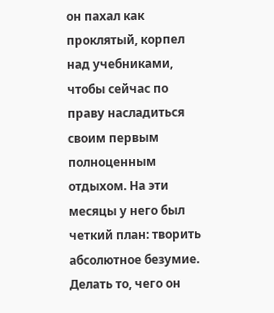он пахал как проклятый, корпел над учебниками, чтобы сейчас по праву насладиться своим первым полноценным отдыхом. На эти месяцы у него был четкий план: творить абсолютное безумие. Делать то, чего он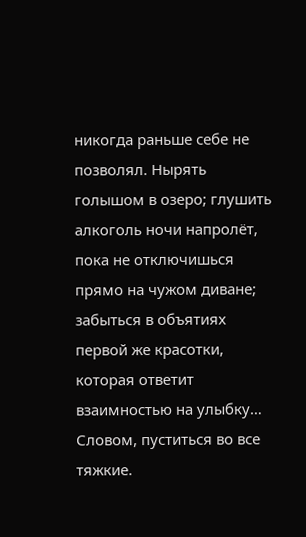никогда раньше себе не позволял. Нырять голышом в озеро; глушить алкоголь ночи напролёт, пока не отключишься прямо на чужом диване; забыться в объятиях первой же красотки, которая ответит взаимностью на улыбку… Словом, пуститься во все тяжкие.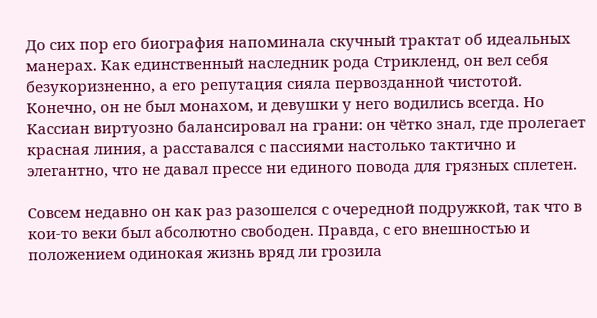До сих пор его биография напоминала скучный трактат об идеальных манерах. Как единственный наследник рода Стрикленд, он вел себя безукоризненно, а его репутация сияла первозданной чистотой. Конечно, он не был монахом, и девушки у него водились всегда. Но Кассиан виртуозно балансировал на грани: он чётко знал, где пролегает красная линия, а расставался с пассиями настолько тактично и элегантно, что не давал прессе ни единого повода для грязных сплетен.

Совсем недавно он как раз разошелся с очередной подружкой, так что в кои-то веки был абсолютно свободен. Правда, с его внешностью и положением одинокая жизнь вряд ли грозила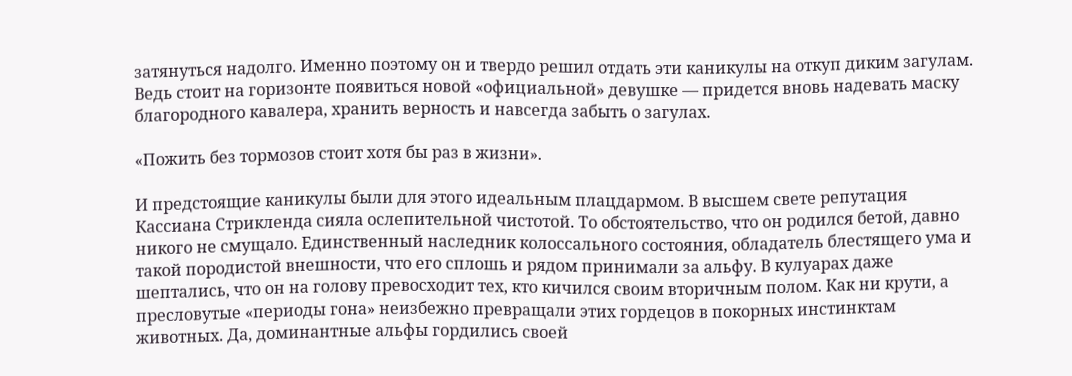затянуться надолго. Именно поэтому он и твердо решил отдать эти каникулы на откуп диким загулам. Ведь стоит на горизонте появиться новой «официальной» девушке — придется вновь надевать маску благородного кавалера, хранить верность и навсегда забыть о загулах.

«Пожить без тормозов стоит хотя бы раз в жизни».

И предстоящие каникулы были для этого идеальным плацдармом. В высшем свете репутация Кассиана Стрикленда сияла ослепительной чистотой. То обстоятельство, что он родился бетой, давно никого не смущало. Единственный наследник колоссального состояния, обладатель блестящего ума и такой породистой внешности, что его сплошь и рядом принимали за альфу. В кулуарах даже шептались, что он на голову превосходит тех, кто кичился своим вторичным полом. Как ни крути, а пресловутые «периоды гона» неизбежно превращали этих гордецов в покорных инстинктам животных. Да, доминантные альфы гордились своей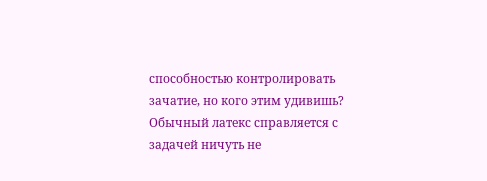способностью контролировать зачатие, но кого этим удивишь? Обычный латекс справляется с задачей ничуть не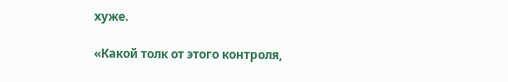хуже.

«Какой толк от этого контроля,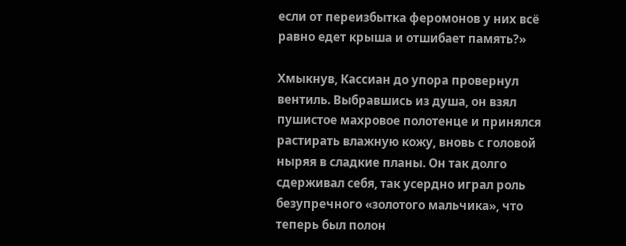если от переизбытка феромонов у них всё равно едет крыша и отшибает память?»

Хмыкнув, Кассиан до упора провернул вентиль. Выбравшись из душа, он взял пушистое махровое полотенце и принялся растирать влажную кожу, вновь с головой ныряя в сладкие планы. Он так долго сдерживал себя, так усердно играл роль безупречного «золотого мальчика», что теперь был полон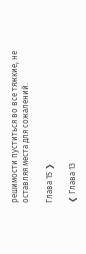решимости пуститься во все тяжкие, не оставляя места для сожалений.

Глава 15 ❯

❮ Глава 13